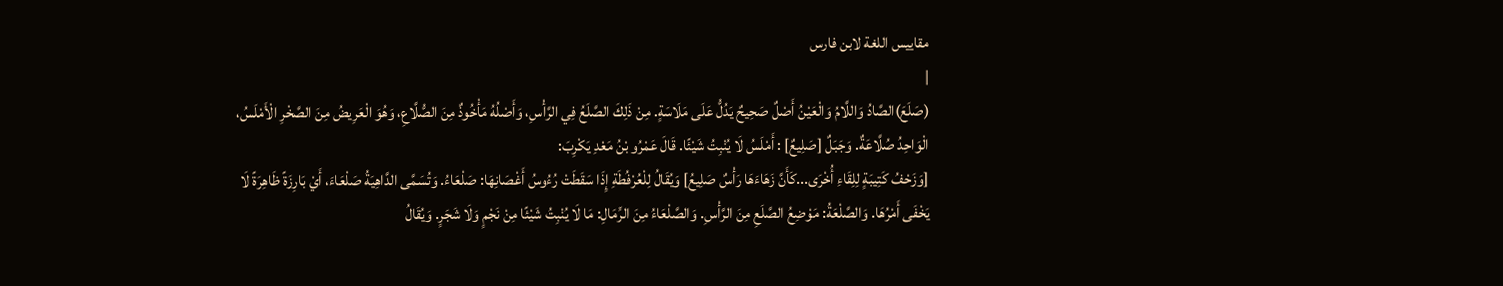مقاييس اللغة لابن فارس
|
(صَلَعَ)الصَّادُ وَاللَّامُ وَالْعَيْنُ أَصْلٌ صَحِيحٌ يَدُلُّ عَلَى مَلَاسَةٍ. مِنْ ذَلِكَ الصَّلَعُ فِي الرَّأْسِ، وَأَصْلُهُ مَأْخُوذٌ مِنَ الصُّلَّاعِ، وَهُوَ الْعَرِيضُ مِنَ الصَّخْرِ الْأَمْلَسُ، الْوَاحِدُ صُلَّاعَةٌ. وَجَبَلٌ [صَلِيعٌ] : أَمْلَسُ لَا يُنْبِتُ شَيْئًا. قَالَ عَمْرُو بْنُ مَعْدِ يَكْرِبَ:
[وَزَحْفُ كَتِيبَةٍ لِلِقَاءِ أُخْرَى...كَأَنَّ زَهَاءَهَا رَأْسٌ صَلِيعُ] وَيُقَالُ لِلْعُرْفُطَةِ إِذَا سَقَطَتْ رُءُوسُ أَغْصَانِهَا: صَلْعَاءُ. وَتُسَمَّى الدَّاهِيَةُ صَلْعَاءَ، أَيْ بَارِزَةً ظَاهِرَةً لَا يَخْفَى أَمْرُهَا. وَالصَّلْعَةُ: مَوْضِعُ الصَّلَعِ مِنَ الرَّأْسِ. وَالصَّلْعَاءُ مِنَ الرِّمَالِ: مَا لَا يُنْبِتُ شَيْئًا مِنْ نَجْمٍ وَلَا شَجَرٍ. وَيُقَالُ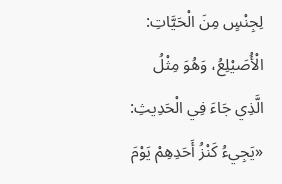لِجِنْسٍ مِنَ الْحَيَّاتِ: الْأُصَيْلِعُ، وَهُوَ مِثْلُ الَّذِي جَاءَ فِي الْحَدِيثِ: «يَجِيءُ كَنْزُ أَحَدِهِمْ يَوْمَ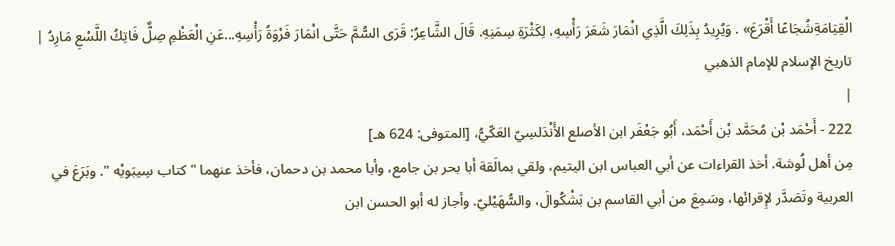الْقِيَامَةِشُجَاعًا أَقْرَعَ» . وَيُرِيدُ بِذَلِكَ الَّذِي انْمَارَ شَعَرَ رَأْسِهِ، لِكَثْرَةِ سِمَنِهِ. قَالَ الشَّاعِرُ: قَرَى السُّمَّ حَتَّى انْمَارَ فَرْوَةُ رَأْسِهِ...عَنِ الْعَظْمِ صِلٌّ فَاتِكُ اللَّسْعِ مَارِدُ |
تاريخ الإسلام للإمام الذهبي
|
222 - أَحْمَد بْن مُحَمَّد بْن أَحْمَد، أَبُو جَعْفَر ابن الأصلع الأَنْدَلسِيّ العَكّيُّ، [المتوفى: 624 هـ]
مِن أهل لُوشة. أخذ القراءات عن أبي العباس ابن اليتيم، ولقي بمالَقة أبا بحر بن جامع، وأبا محمد بن دحمان، فأخذ عنهما " كتاب سِيبَويْه ". وبَرَعَ في العربية وتَصَدَّر لإِقرائها، وسَمِعَ من أبي القاسم بن بَشْكُوالَ، والسُّهَيْليّ. وأجاز له أبو الحسن ابن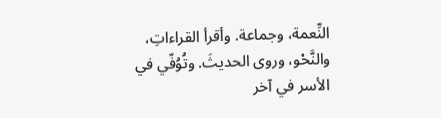النِّعمة، وجماعة. وأقرأ القراءاتِ، والنَّحْو، وروى الحديثَ. وتُوُفّي في الأسر في آخر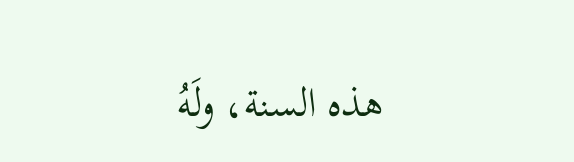هذه السنة، ولَهُ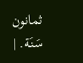ثمانون سَنَة. |